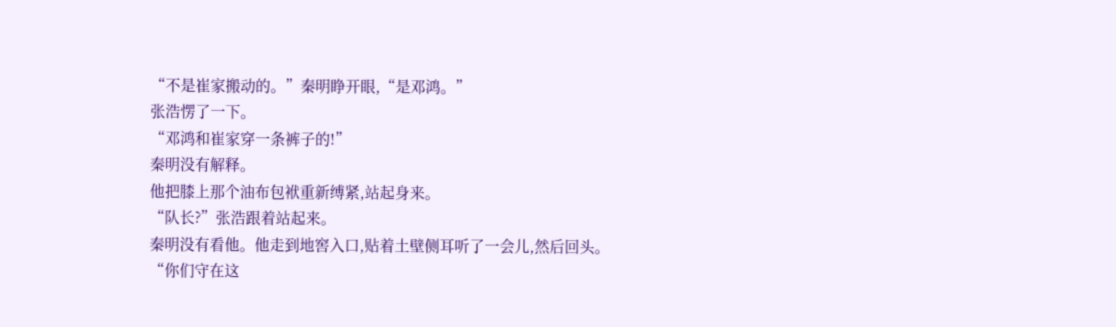“不是崔家搬动的。”秦明睁开眼,“是邓鸿。”
张浩愣了一下。
“邓鸿和崔家穿一条裤子的!”
秦明没有解释。
他把膝上那个油布包袱重新缚紧,站起身来。
“队长?”张浩跟着站起来。
秦明没有看他。他走到地窖入口,贴着土壁侧耳听了一会儿,然后回头。
“你们守在这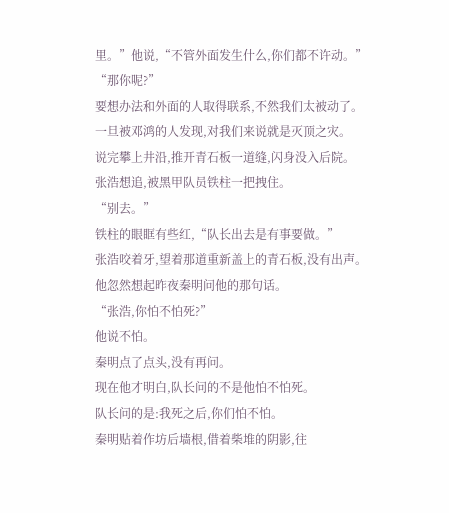里。”他说,“不管外面发生什么,你们都不许动。”
“那你呢?”
要想办法和外面的人取得联系,不然我们太被动了。
一旦被邓鸿的人发现,对我们来说就是灭顶之灾。
说完攀上井沿,推开青石板一道缝,闪身没入后院。
张浩想追,被黑甲队员铁柱一把拽住。
“别去。”
铁柱的眼眶有些红,“队长出去是有事要做。”
张浩咬着牙,望着那道重新盖上的青石板,没有出声。
他忽然想起昨夜秦明问他的那句话。
“张浩,你怕不怕死?”
他说不怕。
秦明点了点头,没有再问。
现在他才明白,队长问的不是他怕不怕死。
队长问的是:我死之后,你们怕不怕。
秦明贴着作坊后墙根,借着柴堆的阴影,往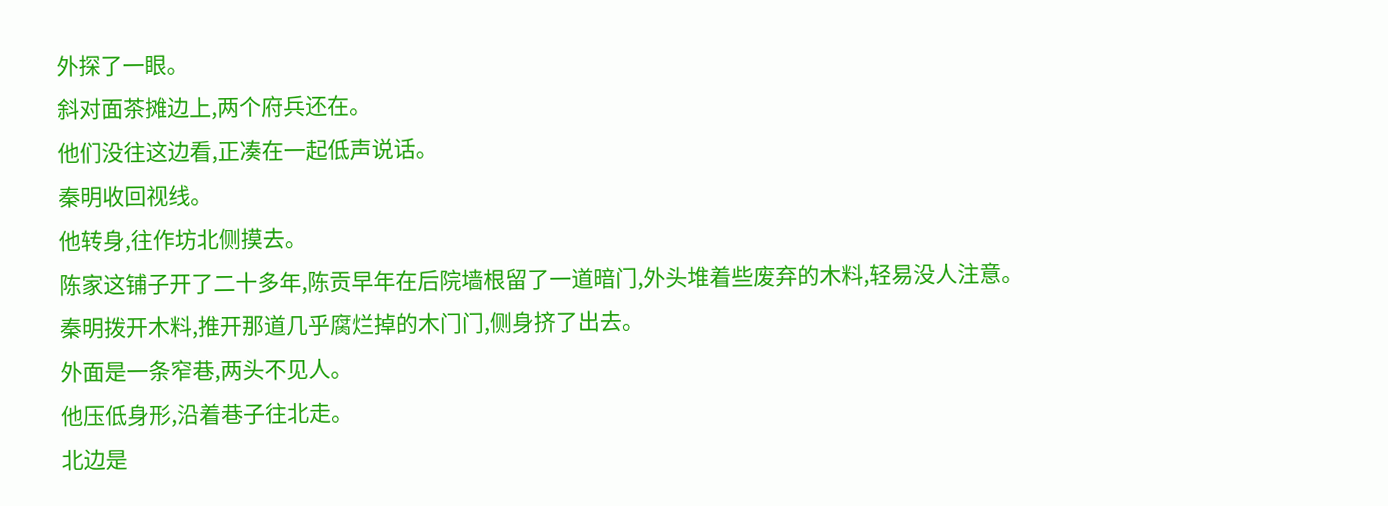外探了一眼。
斜对面茶摊边上,两个府兵还在。
他们没往这边看,正凑在一起低声说话。
秦明收回视线。
他转身,往作坊北侧摸去。
陈家这铺子开了二十多年,陈贡早年在后院墙根留了一道暗门,外头堆着些废弃的木料,轻易没人注意。
秦明拨开木料,推开那道几乎腐烂掉的木门门,侧身挤了出去。
外面是一条窄巷,两头不见人。
他压低身形,沿着巷子往北走。
北边是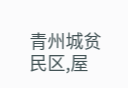青州城贫民区,屋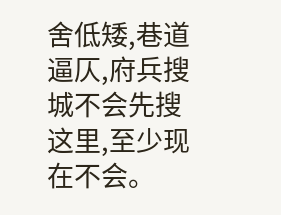舍低矮,巷道逼仄,府兵搜城不会先搜这里,至少现在不会。